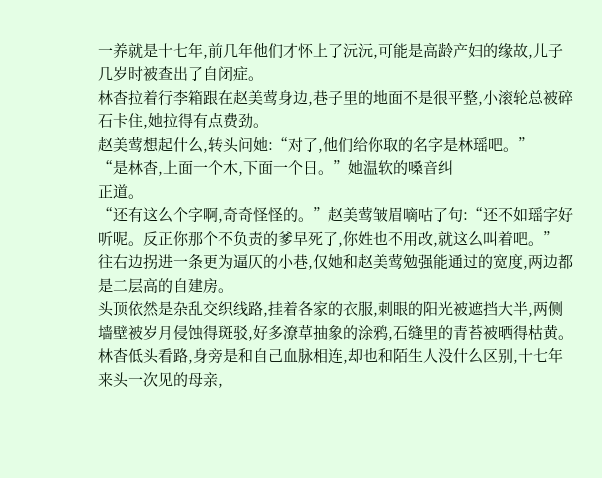一养就是十七年,前几年他们才怀上了沅沅,可能是高龄产妇的缘故,儿子几岁时被查出了自闭症。
林杳拉着行李箱跟在赵美莺身边,巷子里的地面不是很平整,小滚轮总被碎石卡住,她拉得有点费劲。
赵美莺想起什么,转头问她:“对了,他们给你取的名字是林瑶吧。”
“是林杳,上面一个木,下面一个日。”她温软的嗓音纠
正道。
“还有这么个字啊,奇奇怪怪的。”赵美莺皱眉嘀咕了句:“还不如瑶字好听呢。反正你那个不负责的爹早死了,你姓也不用改,就这么叫着吧。”
往右边拐进一条更为逼仄的小巷,仅她和赵美莺勉强能通过的宽度,两边都是二层高的自建房。
头顶依然是杂乱交织线路,挂着各家的衣服,刺眼的阳光被遮挡大半,两侧墙壁被岁月侵蚀得斑驳,好多潦草抽象的涂鸦,石缝里的青苔被晒得枯黄。
林杳低头看路,身旁是和自己血脉相连,却也和陌生人没什么区别,十七年来头一次见的母亲,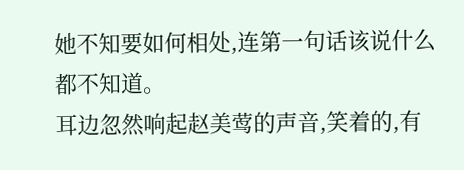她不知要如何相处,连第一句话该说什么都不知道。
耳边忽然响起赵美莺的声音,笑着的,有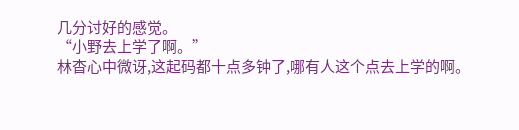几分讨好的感觉。
“小野去上学了啊。”
林杳心中微讶,这起码都十点多钟了,哪有人这个点去上学的啊。